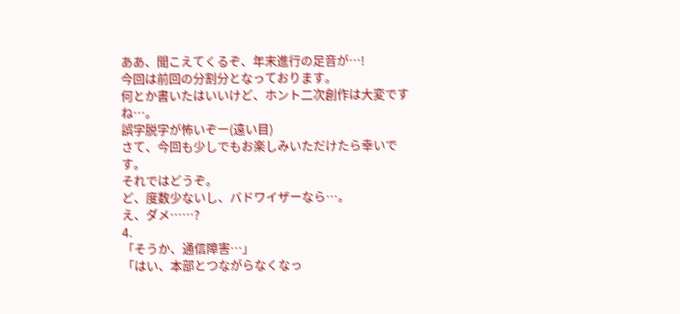ああ、聞こえてくるぞ、年末進行の足音が…!
今回は前回の分割分となっております。
何とか書いたはいいけど、ホント二次創作は大変ですね…。
誤字脱字が怖いぞー(遠い目)
さて、今回も少しでもお楽しみいただけたら幸いです。
それではどうぞ。
ど、度数少ないし、バドワイザーなら…。
え、ダメ……?
4.
「そうか、通信障害…」
「はい、本部とつながらなくなっ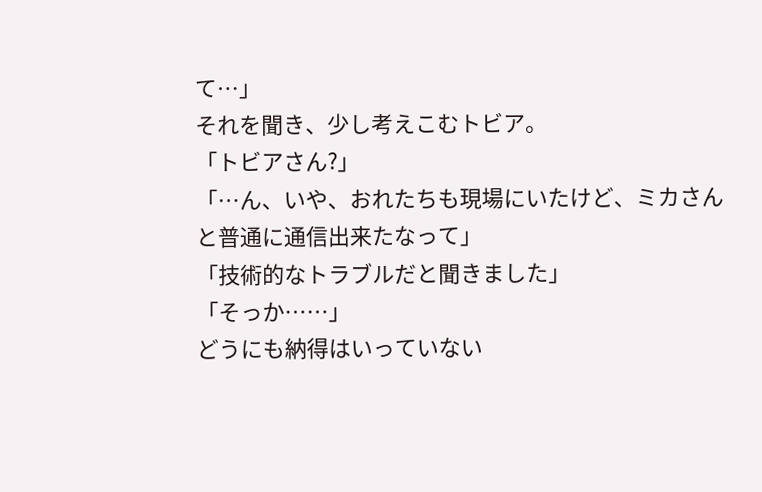て…」
それを聞き、少し考えこむトビア。
「トビアさん?」
「…ん、いや、おれたちも現場にいたけど、ミカさんと普通に通信出来たなって」
「技術的なトラブルだと聞きました」
「そっか……」
どうにも納得はいっていない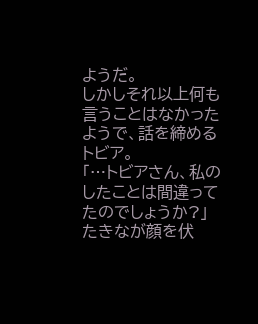ようだ。
しかしそれ以上何も言うことはなかったようで、話を締めるトビア。
「…トビアさん、私のしたことは間違ってたのでしょうか?」
たきなが顔を伏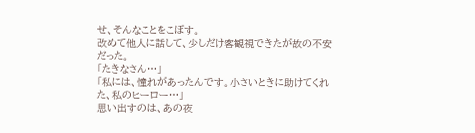せ、そんなことをこぼす。
改めて他人に話して、少しだけ客観視できたが故の不安だった。
「たきなさん…」
「私には、憧れがあったんです。小さいときに助けてくれた、私のヒーロー…」
思い出すのは、あの夜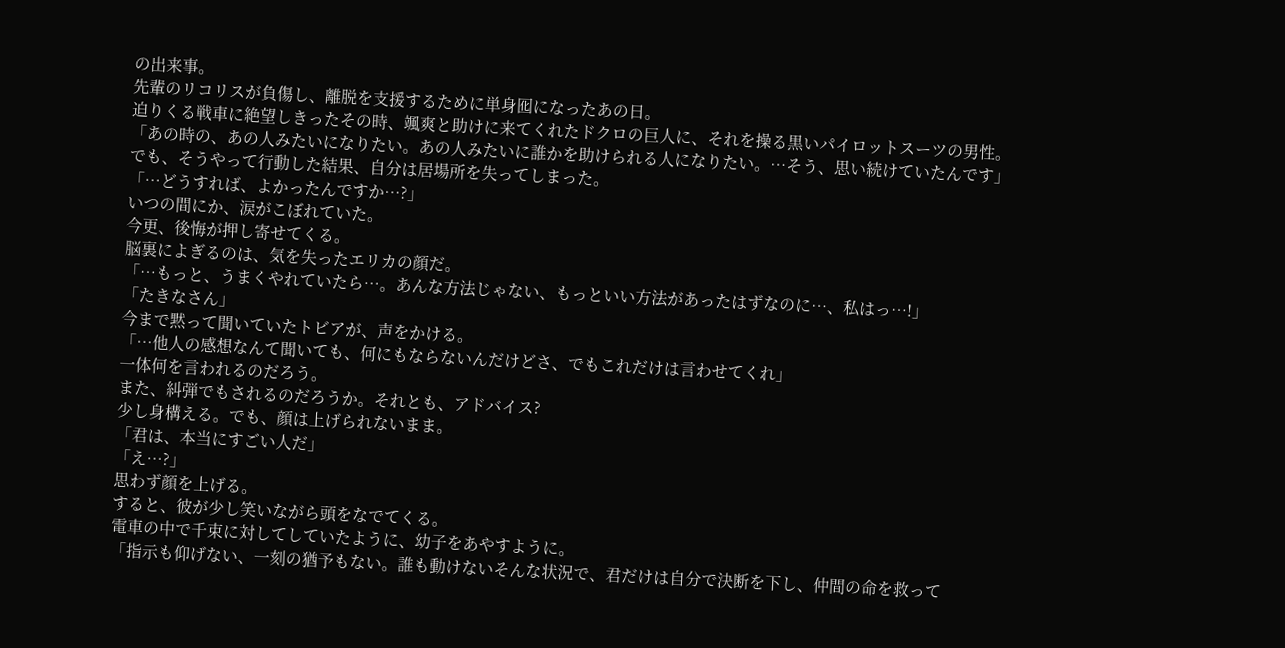の出来事。
先輩のリコリスが負傷し、離脱を支援するために単身囮になったあの日。
迫りくる戦車に絶望しきったその時、颯爽と助けに来てくれたドクロの巨人に、それを操る黒いパイロットスーツの男性。
「あの時の、あの人みたいになりたい。あの人みたいに誰かを助けられる人になりたい。…そう、思い続けていたんです」
でも、そうやって行動した結果、自分は居場所を失ってしまった。
「…どうすれば、よかったんですか…?」
いつの間にか、涙がこぼれていた。
今更、後悔が押し寄せてくる。
脳裏によぎるのは、気を失ったエリカの顔だ。
「…もっと、うまくやれていたら…。あんな方法じゃない、もっといい方法があったはずなのに…、私はっ…!」
「たきなさん」
今まで黙って聞いていたトビアが、声をかける。
「…他人の感想なんて聞いても、何にもならないんだけどさ、でもこれだけは言わせてくれ」
一体何を言われるのだろう。
また、糾弾でもされるのだろうか。それとも、アドバイス?
少し身構える。でも、顔は上げられないまま。
「君は、本当にすごい人だ」
「え…?」
思わず顔を上げる。
すると、彼が少し笑いながら頭をなでてくる。
電車の中で千束に対してしていたように、幼子をあやすように。
「指示も仰げない、一刻の猶予もない。誰も動けないそんな状況で、君だけは自分で決断を下し、仲間の命を救って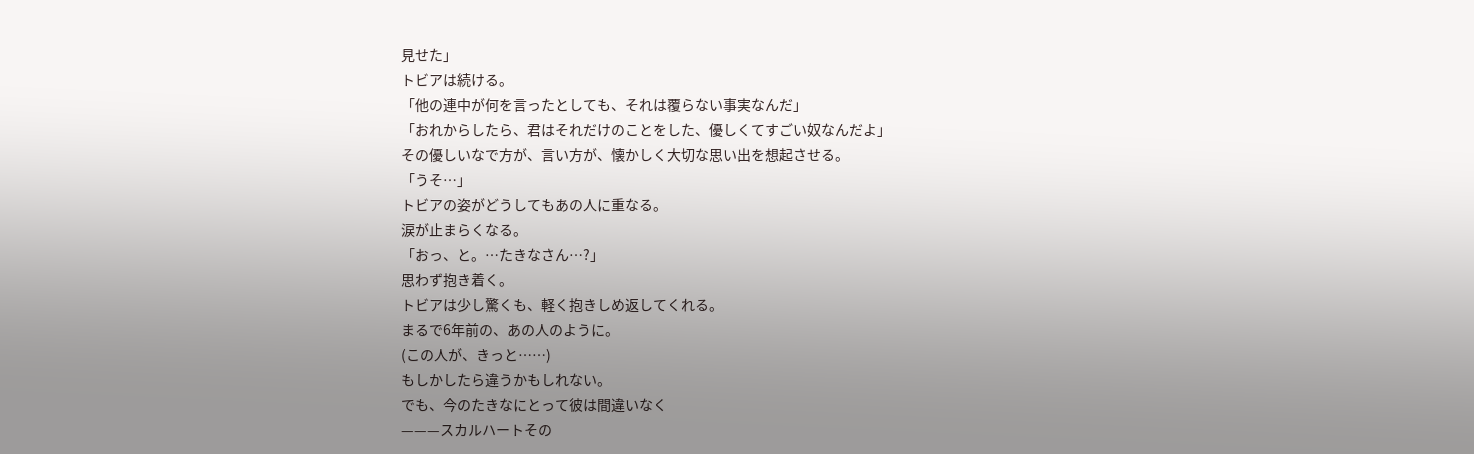見せた」
トビアは続ける。
「他の連中が何を言ったとしても、それは覆らない事実なんだ」
「おれからしたら、君はそれだけのことをした、優しくてすごい奴なんだよ」
その優しいなで方が、言い方が、懐かしく大切な思い出を想起させる。
「うそ…」
トビアの姿がどうしてもあの人に重なる。
涙が止まらくなる。
「おっ、と。…たきなさん…?」
思わず抱き着く。
トビアは少し驚くも、軽く抱きしめ返してくれる。
まるで6年前の、あの人のように。
(この人が、きっと……)
もしかしたら違うかもしれない。
でも、今のたきなにとって彼は間違いなく
———スカルハートその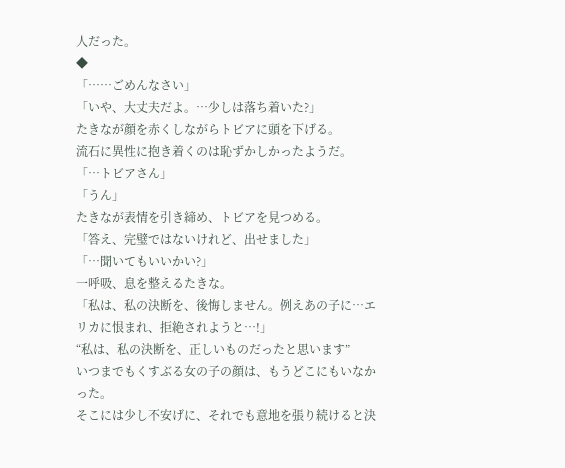人だった。
◆
「……ごめんなさい」
「いや、大丈夫だよ。…少しは落ち着いた?」
たきなが顔を赤くしながらトビアに頭を下げる。
流石に異性に抱き着くのは恥ずかしかったようだ。
「…トビアさん」
「うん」
たきなが表情を引き締め、トビアを見つめる。
「答え、完璧ではないけれど、出せました」
「…聞いてもいいかい?」
一呼吸、息を整えるたきな。
「私は、私の決断を、後悔しません。例えあの子に…エリカに恨まれ、拒絶されようと…!」
“私は、私の決断を、正しいものだったと思います”
いつまでもくすぶる女の子の顔は、もうどこにもいなかった。
そこには少し不安げに、それでも意地を張り続けると決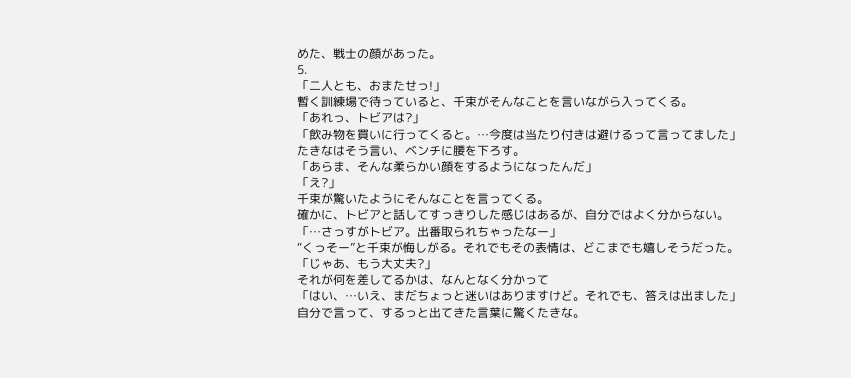めた、戦士の顔があった。
5.
「二人とも、おまたせっ!」
暫く訓練場で待っていると、千束がそんなことを言いながら入ってくる。
「あれっ、トビアは?」
「飲み物を買いに行ってくると。…今度は当たり付きは避けるって言ってました」
たきなはそう言い、ベンチに腰を下ろす。
「あらま、そんな柔らかい顔をするようになったんだ」
「え?」
千束が驚いたようにそんなことを言ってくる。
確かに、トビアと話してすっきりした感じはあるが、自分ではよく分からない。
「…さっすがトビア。出番取られちゃったなー」
“くっそー”と千束が悔しがる。それでもその表情は、どこまでも嬉しそうだった。
「じゃあ、もう大丈夫?」
それが何を差してるかは、なんとなく分かって
「はい、…いえ、まだちょっと迷いはありますけど。それでも、答えは出ました」
自分で言って、するっと出てきた言葉に驚くたきな。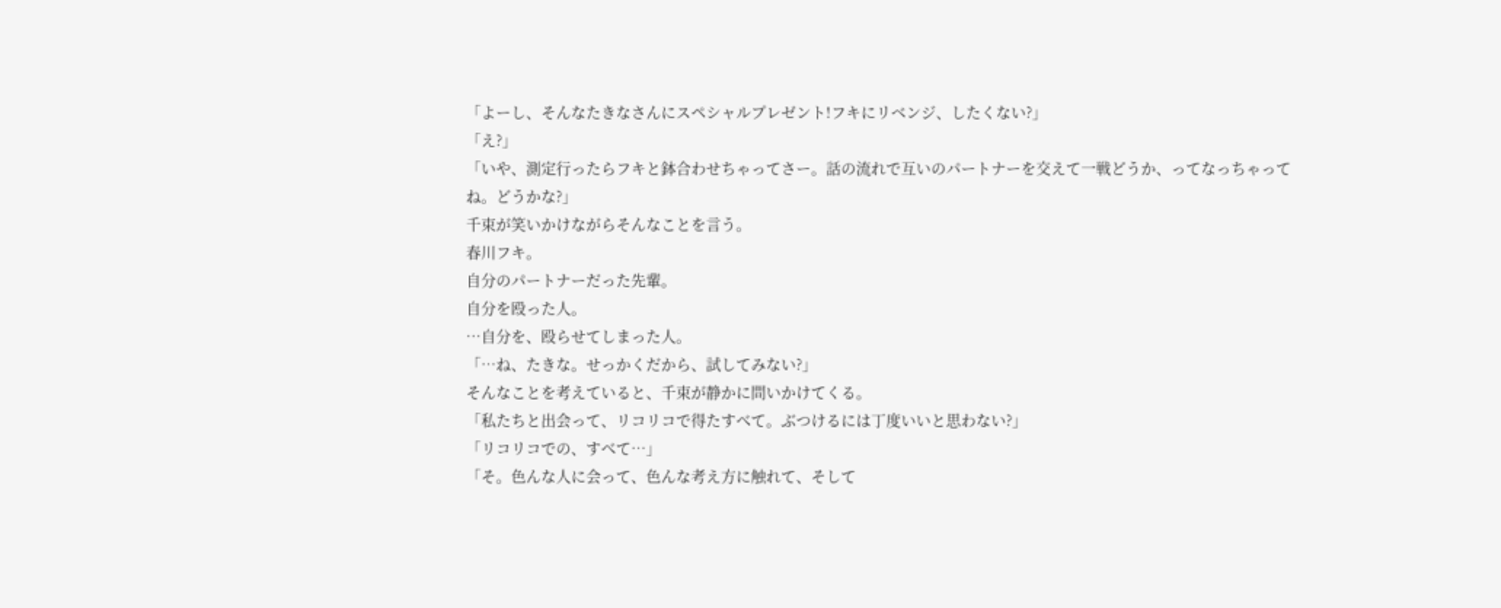「よーし、そんなたきなさんにスペシャルプレゼント!フキにリベンジ、したくない?」
「え?」
「いや、測定行ったらフキと鉢合わせちゃってさー。話の流れで互いのパートナーを交えて一戦どうか、ってなっちゃってね。どうかな?」
千束が笑いかけながらそんなことを言う。
春川フキ。
自分のパートナーだった先輩。
自分を殴った人。
…自分を、殴らせてしまった人。
「…ね、たきな。せっかくだから、試してみない?」
そんなことを考えていると、千束が静かに問いかけてくる。
「私たちと出会って、リコリコで得たすべて。ぶつけるには丁度いいと思わない?」
「リコリコでの、すべて…」
「そ。色んな人に会って、色んな考え方に触れて、そして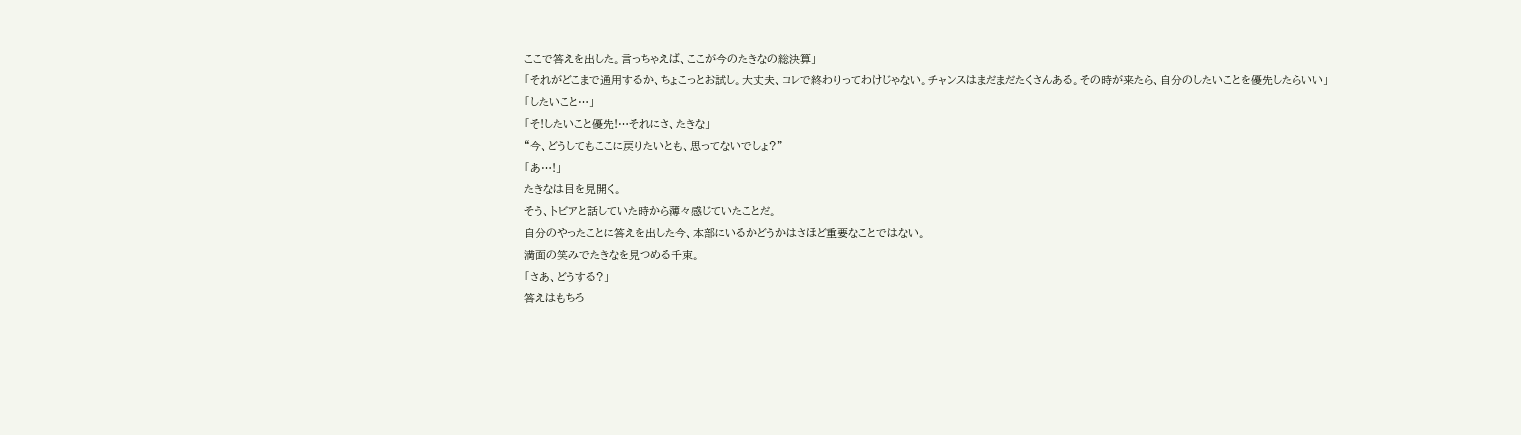ここで答えを出した。言っちゃえば、ここが今のたきなの総決算」
「それがどこまで通用するか、ちょこっとお試し。大丈夫、コレで終わりってわけじゃない。チャンスはまだまだたくさんある。その時が来たら、自分のしたいことを優先したらいい」
「したいこと…」
「そ!したいこと優先!…それにさ、たきな」
“今、どうしてもここに戻りたいとも、思ってないでしょ?”
「あ…!」
たきなは目を見開く。
そう、トビアと話していた時から薄々感じていたことだ。
自分のやったことに答えを出した今、本部にいるかどうかはさほど重要なことではない。
満面の笑みでたきなを見つめる千束。
「さあ、どうする?」
答えはもちろ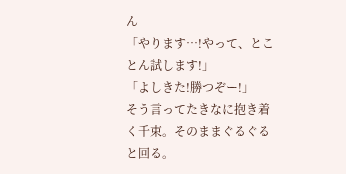ん
「やります…!やって、とことん試します!」
「よしきた!勝つぞー!」
そう言ってたきなに抱き着く千束。そのままぐるぐると回る。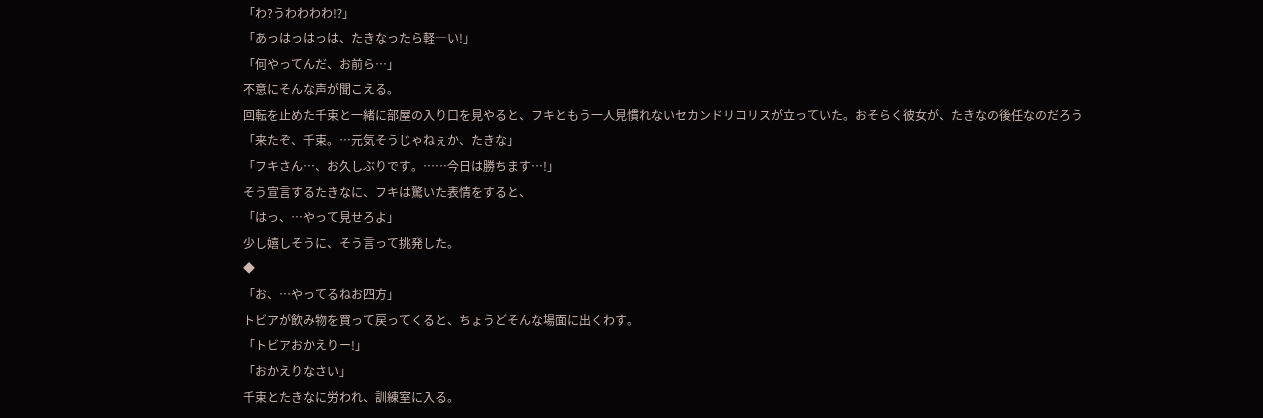「わ?うわわわわ⁉」
「あっはっはっは、たきなったら軽―い!」
「何やってんだ、お前ら…」
不意にそんな声が聞こえる。
回転を止めた千束と一緒に部屋の入り口を見やると、フキともう一人見慣れないセカンドリコリスが立っていた。おそらく彼女が、たきなの後任なのだろう
「来たぞ、千束。…元気そうじゃねぇか、たきな」
「フキさん…、お久しぶりです。……今日は勝ちます…!」
そう宣言するたきなに、フキは驚いた表情をすると、
「はっ、…やって見せろよ」
少し嬉しそうに、そう言って挑発した。
◆
「お、…やってるねお四方」
トビアが飲み物を買って戻ってくると、ちょうどそんな場面に出くわす。
「トビアおかえりー!」
「おかえりなさい」
千束とたきなに労われ、訓練室に入る。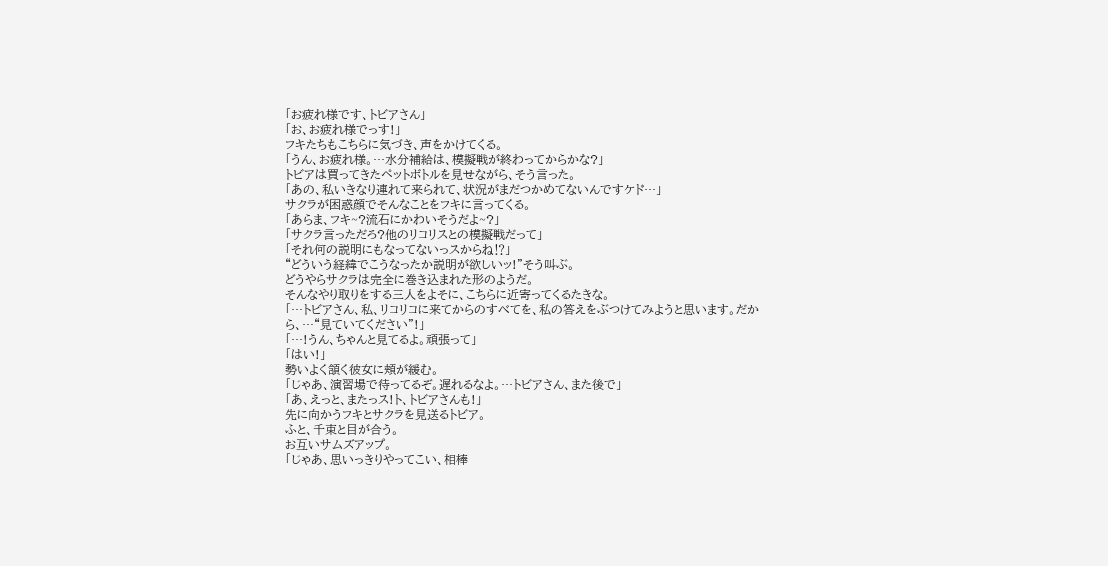「お疲れ様です、トビアさん」
「お、お疲れ様でっす!」
フキたちもこちらに気づき、声をかけてくる。
「うん、お疲れ様。…水分補給は、模擬戦が終わってからかな?」
トビアは買ってきたペットボトルを見せながら、そう言った。
「あの、私いきなり連れて来られて、状況がまだつかめてないんですケド…」
サクラが困惑顔でそんなことをフキに言ってくる。
「あらま、フキ~?流石にかわいそうだよ~?」
「サクラ言っただろ?他のリコリスとの模擬戦だって」
「それ何の説明にもなってないっスからね⁉」
“どういう経緯でこうなったか説明が欲しいッ!”そう叫ぶ。
どうやらサクラは完全に巻き込まれた形のようだ。
そんなやり取りをする三人をよそに、こちらに近寄ってくるたきな。
「…トビアさん、私、リコリコに来てからのすべてを、私の答えをぶつけてみようと思います。だから、…“見ていてください”!」
「…!うん、ちゃんと見てるよ。頑張って」
「はい!」
勢いよく頷く彼女に頬が緩む。
「じゃあ、演習場で待ってるぞ。遅れるなよ。…トビアさん、また後で」
「あ、えっと、またっス!ト、トビアさんも!」
先に向かうフキとサクラを見送るトビア。
ふと、千束と目が合う。
お互いサムズアップ。
「じゃあ、思いっきりやってこい、相棒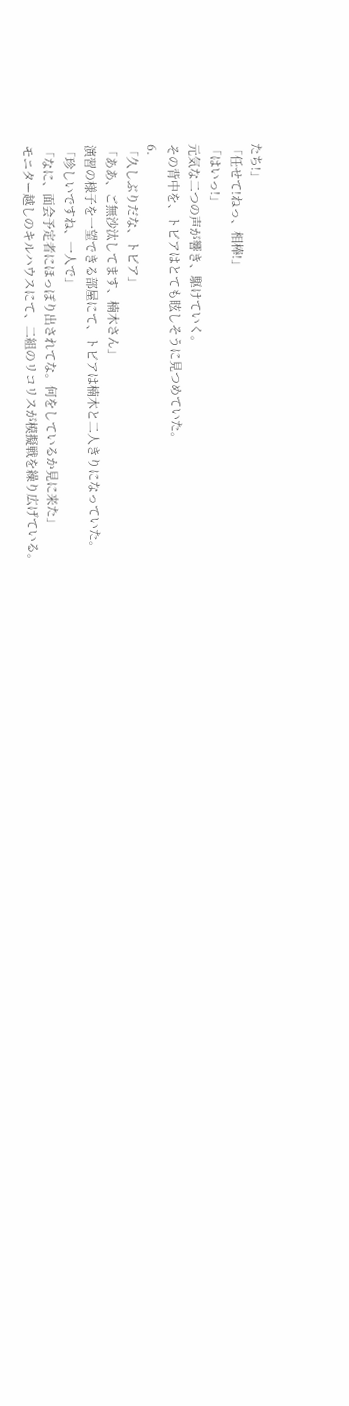たち!」
「任せて!ねっ、相棒!」
「はいっ!」
元気な二つの声が響き、駆けていく。
その背中を、トビアはとても眩しそうに見つめていた。
6.
「久しぶりだな、トビア」
「ああ、ご無沙汰してます、楠木さん」
演習の様子を一望できる部屋にて、トビアは楠木と二人きりになっていた。
「珍しいですね、一人で」
「なに、面会予定者にほっぽり出されてな。何をしているか見に来た」
モニター越しのキルハウスにて、二組のリコリスが模擬戦を繰り広げている。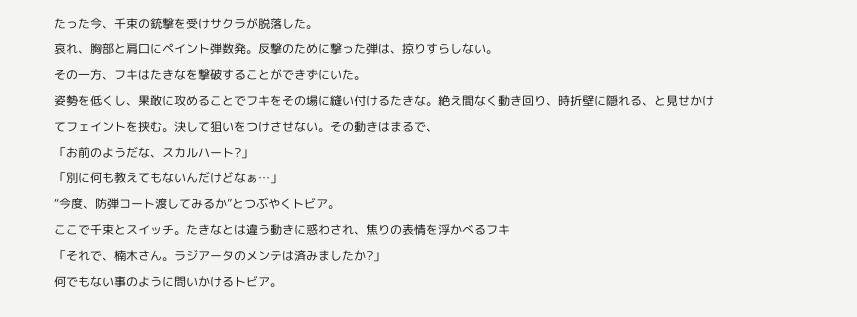たった今、千束の銃撃を受けサクラが脱落した。
哀れ、胸部と肩口にペイント弾数発。反撃のために撃った弾は、掠りすらしない。
その一方、フキはたきなを撃破することができずにいた。
姿勢を低くし、果敢に攻めることでフキをその場に縫い付けるたきな。絶え間なく動き回り、時折壁に隠れる、と見せかけてフェイントを挟む。決して狙いをつけさせない。その動きはまるで、
「お前のようだな、スカルハート?」
「別に何も教えてもないんだけどなぁ…」
“今度、防弾コート渡してみるか”とつぶやくトビア。
ここで千束とスイッチ。たきなとは違う動きに惑わされ、焦りの表情を浮かべるフキ
「それで、楠木さん。ラジアータのメンテは済みましたか?」
何でもない事のように問いかけるトビア。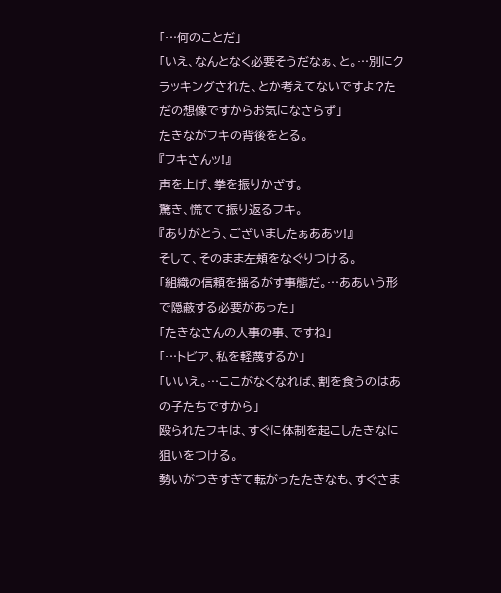「…何のことだ」
「いえ、なんとなく必要そうだなぁ、と。…別にクラッキングされた、とか考えてないですよ?ただの想像ですからお気になさらず」
たきながフキの背後をとる。
『フキさんッ!』
声を上げ、拳を振りかざす。
驚き、慌てて振り返るフキ。
『ありがとう、ございましたぁああッ!』
そして、そのまま左頬をなぐりつける。
「組織の信頼を揺るがす事態だ。…ああいう形で隠蔽する必要があった」
「たきなさんの人事の事、ですね」
「…トビア、私を軽蔑するか」
「いいえ。…ここがなくなれば、割を食うのはあの子たちですから」
殴られたフキは、すぐに体制を起こしたきなに狙いをつける。
勢いがつきすぎて転がったたきなも、すぐさま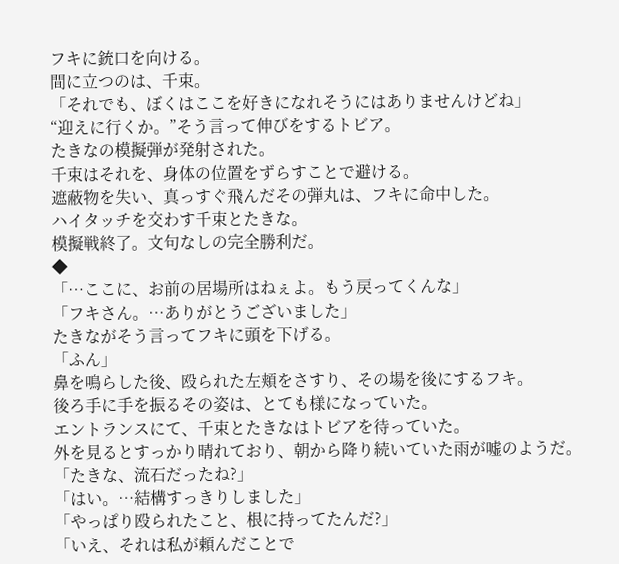フキに銃口を向ける。
間に立つのは、千束。
「それでも、ぼくはここを好きになれそうにはありませんけどね」
“迎えに行くか。”そう言って伸びをするトビア。
たきなの模擬弾が発射された。
千束はそれを、身体の位置をずらすことで避ける。
遮蔽物を失い、真っすぐ飛んだその弾丸は、フキに命中した。
ハイタッチを交わす千束とたきな。
模擬戦終了。文句なしの完全勝利だ。
◆
「…ここに、お前の居場所はねぇよ。もう戻ってくんな」
「フキさん。…ありがとうございました」
たきながそう言ってフキに頭を下げる。
「ふん」
鼻を鳴らした後、殴られた左頬をさすり、その場を後にするフキ。
後ろ手に手を振るその姿は、とても様になっていた。
エントランスにて、千束とたきなはトビアを待っていた。
外を見るとすっかり晴れており、朝から降り続いていた雨が嘘のようだ。
「たきな、流石だったね?」
「はい。…結構すっきりしました」
「やっぱり殴られたこと、根に持ってたんだ?」
「いえ、それは私が頼んだことで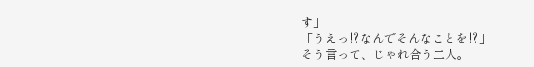す」
「うえっ⁉なんでそんなことを⁉」
そう言って、じゃれ合う二人。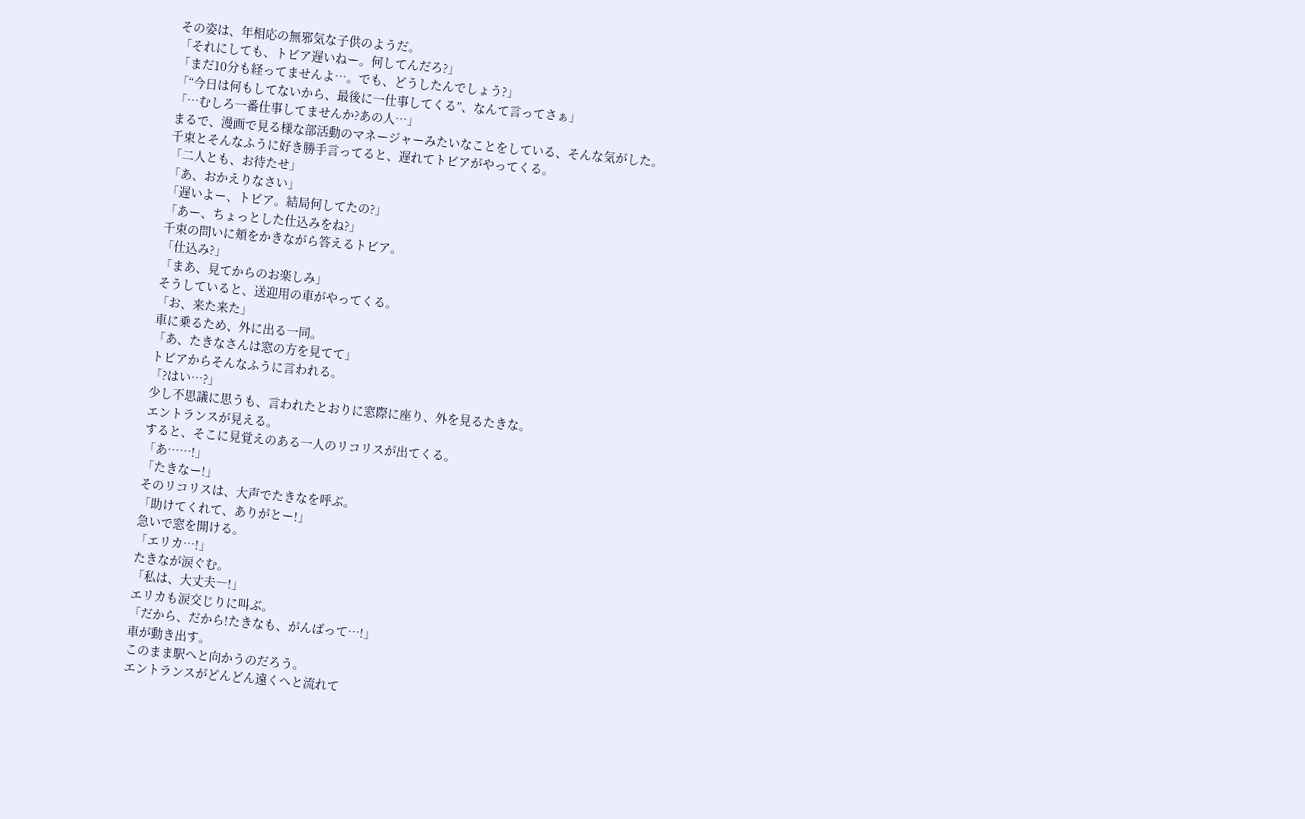その姿は、年相応の無邪気な子供のようだ。
「それにしても、トビア遅いねー。何してんだろ?」
「まだ10分も経ってませんよ…。でも、どうしたんでしょう?」
「“今日は何もしてないから、最後に一仕事してくる”、なんて言ってさぁ」
「…むしろ一番仕事してませんか?あの人…」
まるで、漫画で見る様な部活動のマネージャーみたいなことをしている、そんな気がした。
千束とそんなふうに好き勝手言ってると、遅れてトビアがやってくる。
「二人とも、お待たせ」
「あ、おかえりなさい」
「遅いよー、トビア。結局何してたの?」
「あー、ちょっとした仕込みをね?」
千束の問いに頬をかきながら答えるトビア。
「仕込み?」
「まあ、見てからのお楽しみ」
そうしていると、送迎用の車がやってくる。
「お、来た来た」
車に乗るため、外に出る一同。
「あ、たきなさんは窓の方を見てて」
トビアからそんなふうに言われる。
「?はい…?」
少し不思議に思うも、言われたとおりに窓際に座り、外を見るたきな。
エントランスが見える。
すると、そこに見覚えのある一人のリコリスが出てくる。
「あ……!」
「たきなー!」
そのリコリスは、大声でたきなを呼ぶ。
「助けてくれて、ありがとー!」
急いで窓を開ける。
「エリカ…!」
たきなが涙ぐむ。
「私は、大丈夫―!」
エリカも涙交じりに叫ぶ。
「だから、だから!たきなも、がんばって…!」
車が動き出す。
このまま駅へと向かうのだろう。
エントランスがどんどん遠くへと流れて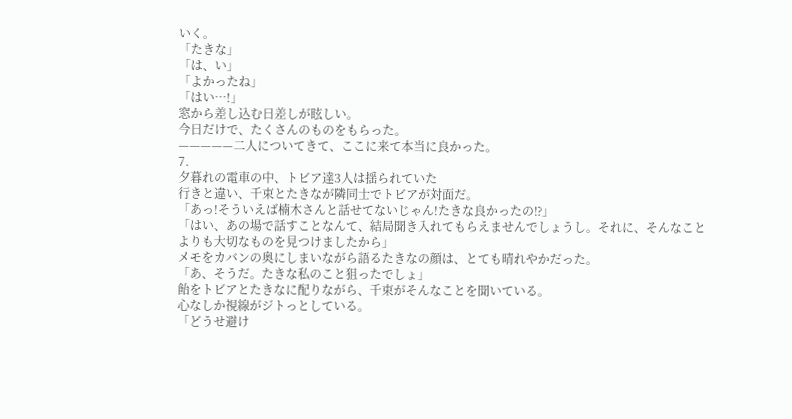いく。
「たきな」
「は、い」
「よかったね」
「はい…!」
窓から差し込む日差しが眩しい。
今日だけで、たくさんのものをもらった。
—————二人についてきて、ここに来て本当に良かった。
7.
夕暮れの電車の中、トビア達3人は揺られていた
行きと違い、千束とたきなが隣同士でトビアが対面だ。
「あっ!そういえば楠木さんと話せてないじゃん!たきな良かったの⁉」
「はい、あの場で話すことなんて、結局聞き入れてもらえませんでしょうし。それに、そんなことよりも大切なものを見つけましたから」
メモをカバンの奥にしまいながら語るたきなの顔は、とても晴れやかだった。
「あ、そうだ。たきな私のこと狙ったでしょ」
飴をトビアとたきなに配りながら、千束がそんなことを聞いている。
心なしか視線がジトっとしている。
「どうせ避け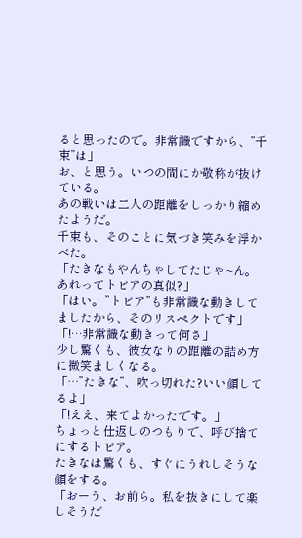ると思ったので。非常識ですから、”千束”は」
お、と思う。いつの間にか敬称が抜けている。
あの戦いは二人の距離をしっかり縮めたようだ。
千束も、そのことに気づき笑みを浮かべた。
「たきなもやんちゃしてたじゃ~ん。あれってトビアの真似?」
「はい。”トビア”も非常識な動きしてましたから、そのリスペクトです」
「!…非常識な動きって何さ」
少し驚くも、彼女なりの距離の詰め方に微笑ましくなる。
「…”たきな”、吹っ切れた?いい顔してるよ」
「!ええ、来てよかったです。」
ちょっと仕返しのつもりで、呼び捨てにするトビア。
たきなは驚くも、すぐにうれしそうな顔をする。
「おーう、お前ら。私を抜きにして楽しそうだ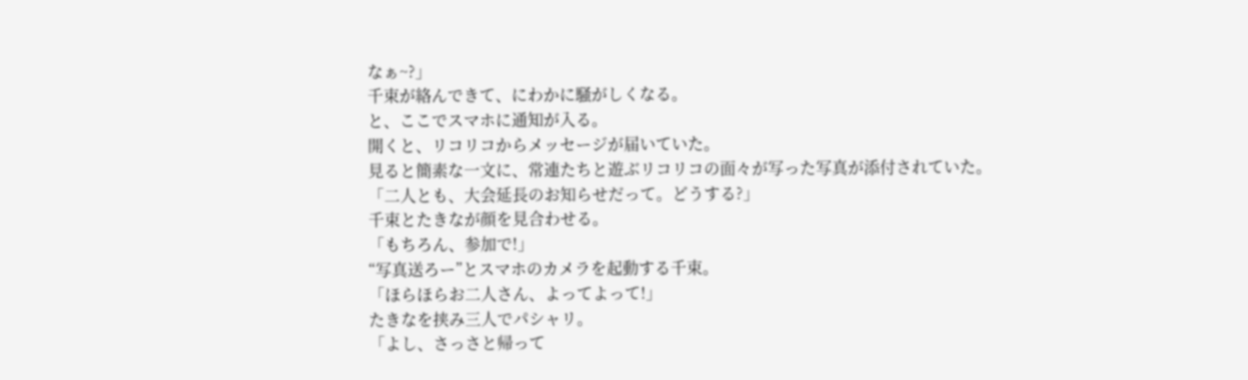なぁ~?」
千束が絡んできて、にわかに騒がしくなる。
と、ここでスマホに通知が入る。
開くと、リコリコからメッセージが届いていた。
見ると簡素な一文に、常連たちと遊ぶリコリコの面々が写った写真が添付されていた。
「二人とも、大会延長のお知らせだって。どうする?」
千束とたきなが顔を見合わせる。
「もちろん、参加で!」
“写真送ろー”とスマホのカメラを起動する千束。
「ほらほらお二人さん、よってよって!」
たきなを挟み三人でパシャリ。
「よし、さっさと帰って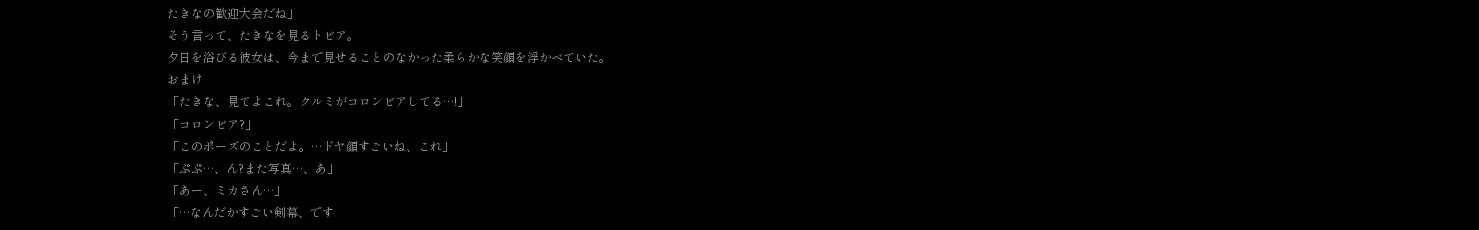たきなの歓迎大会だね」
そう言って、たきなを見るトビア。
夕日を浴びる彼女は、今まで見せることのなかった柔らかな笑顔を浮かべていた。
おまけ
「たきな、見てよこれ。クルミがコロンビアしてる…!」
「コロンビア?」
「このポーズのことだよ。…ドヤ顔すごいね、これ」
「ぷぷ…、ん?また写真…、あ」
「あー、ミカさん…」
「…なんだかすごい剣幕、です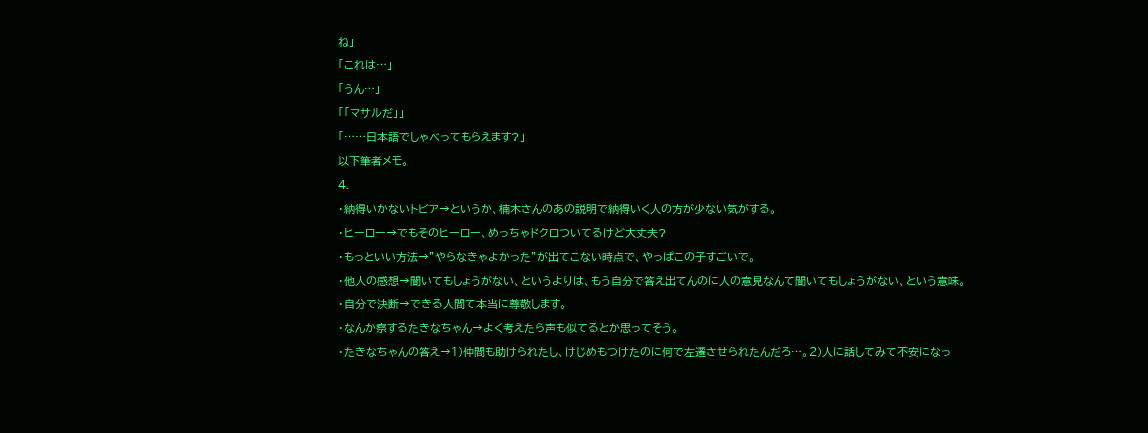ね」
「これは…」
「うん…」
「「マサルだ」」
「……日本語でしゃべってもらえます?」
以下筆者メモ。
4.
・納得いかないトビア→というか、楠木さんのあの説明で納得いく人の方が少ない気がする。
・ヒーロー→でもそのヒーロー、めっちゃドクロついてるけど大丈夫?
・もっといい方法→”やらなきゃよかった”が出てこない時点で、やっぱこの子すごいで。
・他人の感想→聞いてもしょうがない、というよりは、もう自分で答え出てんのに人の意見なんて聞いてもしょうがない、という意味。
・自分で決断→できる人間て本当に尊敬します。
・なんか察するたきなちゃん→よく考えたら声も似てるとか思ってそう。
・たきなちゃんの答え→1)仲間も助けられたし、けじめもつけたのに何で左遷させられたんだろ…。2)人に話してみて不安になっ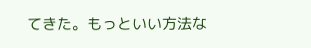てきた。もっといい方法な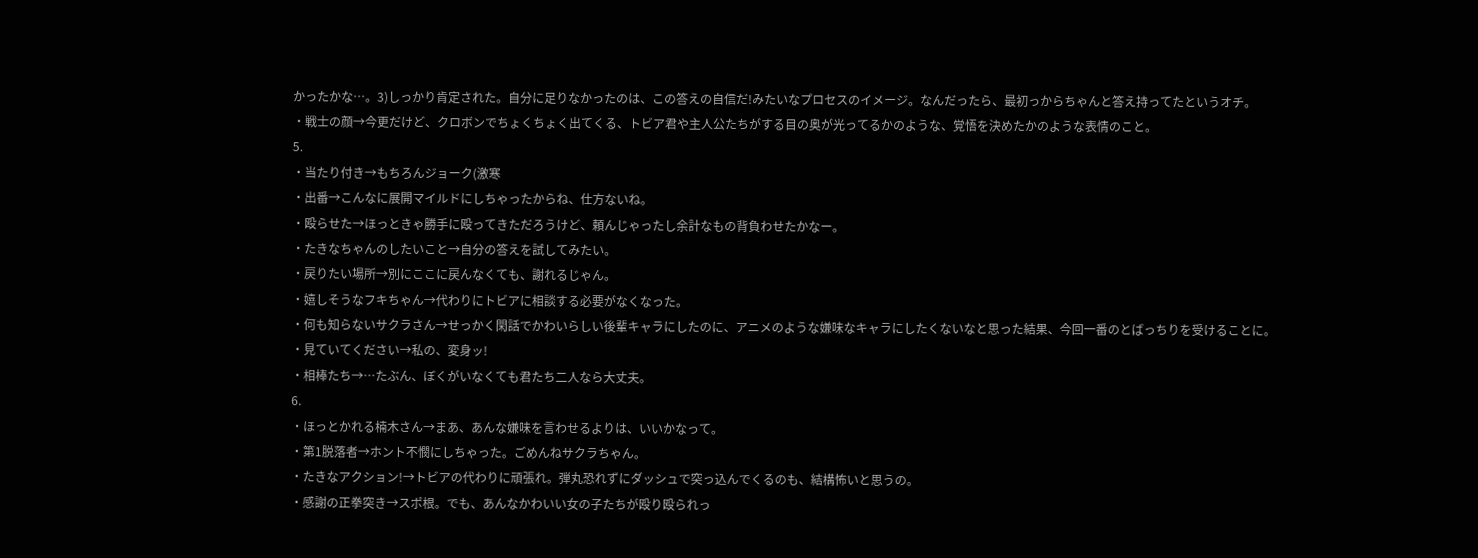かったかな…。3)しっかり肯定された。自分に足りなかったのは、この答えの自信だ!みたいなプロセスのイメージ。なんだったら、最初っからちゃんと答え持ってたというオチ。
・戦士の顔→今更だけど、クロボンでちょくちょく出てくる、トビア君や主人公たちがする目の奥が光ってるかのような、覚悟を決めたかのような表情のこと。
5.
・当たり付き→もちろんジョーク(激寒
・出番→こんなに展開マイルドにしちゃったからね、仕方ないね。
・殴らせた→ほっときゃ勝手に殴ってきただろうけど、頼んじゃったし余計なもの背負わせたかなー。
・たきなちゃんのしたいこと→自分の答えを試してみたい。
・戻りたい場所→別にここに戻んなくても、謝れるじゃん。
・嬉しそうなフキちゃん→代わりにトビアに相談する必要がなくなった。
・何も知らないサクラさん→せっかく閑話でかわいらしい後輩キャラにしたのに、アニメのような嫌味なキャラにしたくないなと思った結果、今回一番のとばっちりを受けることに。
・見ていてください→私の、変身ッ!
・相棒たち→…たぶん、ぼくがいなくても君たち二人なら大丈夫。
6.
・ほっとかれる楠木さん→まあ、あんな嫌味を言わせるよりは、いいかなって。
・第1脱落者→ホント不憫にしちゃった。ごめんねサクラちゃん。
・たきなアクション!→トビアの代わりに頑張れ。弾丸恐れずにダッシュで突っ込んでくるのも、結構怖いと思うの。
・感謝の正拳突き→スポ根。でも、あんなかわいい女の子たちが殴り殴られっ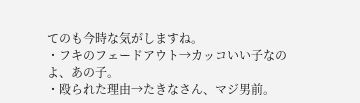てのも今時な気がしますね。
・フキのフェードアウト→カッコいい子なのよ、あの子。
・殴られた理由→たきなさん、マジ男前。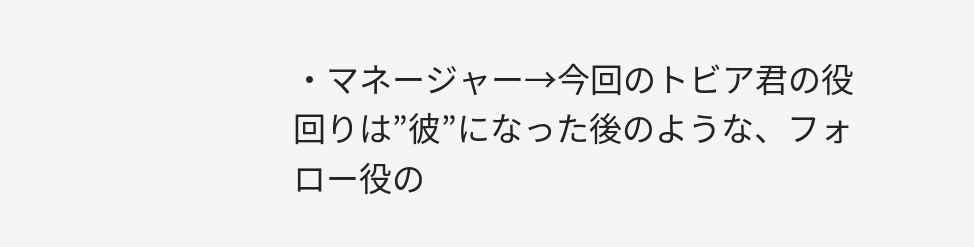・マネージャー→今回のトビア君の役回りは”彼”になった後のような、フォロー役の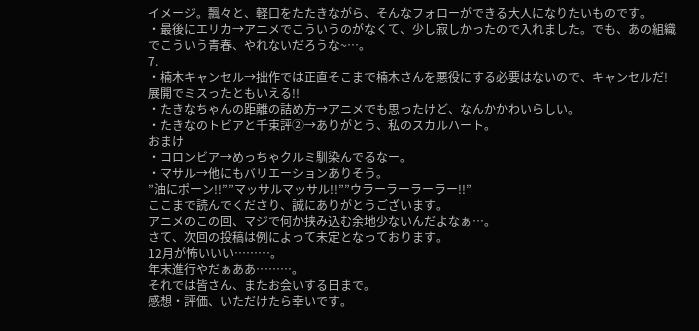イメージ。飄々と、軽口をたたきながら、そんなフォローができる大人になりたいものです。
・最後にエリカ→アニメでこういうのがなくて、少し寂しかったので入れました。でも、あの組織でこういう青春、やれないだろうな~…。
7.
・楠木キャンセル→拙作では正直そこまで楠木さんを悪役にする必要はないので、キャンセルだ!展開でミスったともいえる!!
・たきなちゃんの距離の詰め方→アニメでも思ったけど、なんかかわいらしい。
・たきなのトビアと千束評②→ありがとう、私のスカルハート。
おまけ
・コロンビア→めっちゃクルミ馴染んでるなー。
・マサル→他にもバリエーションありそう。
”油にポーン!!””マッサルマッサル!!””ウラーラーラーラー!!”
ここまで読んでくださり、誠にありがとうございます。
アニメのこの回、マジで何か挟み込む余地少ないんだよなぁ…。
さて、次回の投稿は例によって未定となっております。
12月が怖いいい………。
年末進行やだぁああ………。
それでは皆さん、またお会いする日まで。
感想・評価、いただけたら幸いです。